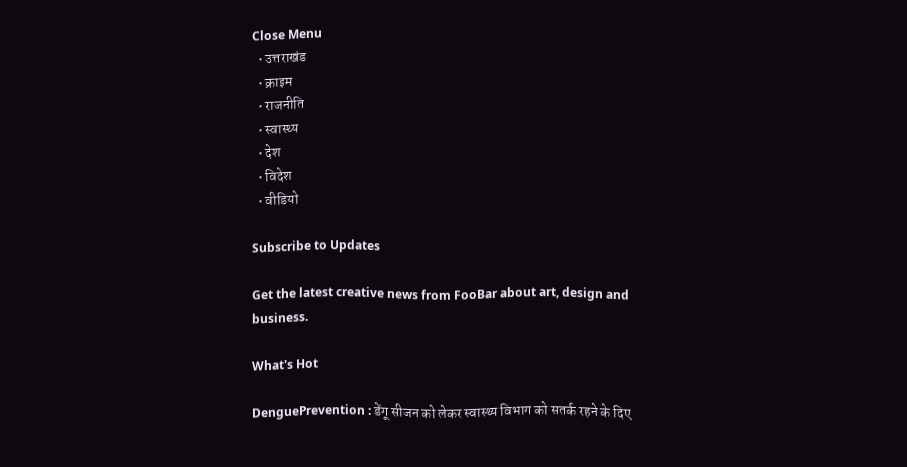Close Menu
  • उत्तराखंड
  • क्राइम
  • राजनीति
  • स्वास्थ्य
  • देश
  • विदेश
  • वीडियो

Subscribe to Updates

Get the latest creative news from FooBar about art, design and business.

What's Hot

DenguePrevention : डेंगू सीजन को लेकर स्वास्थ्य विभाग को सतर्क रहने के दिए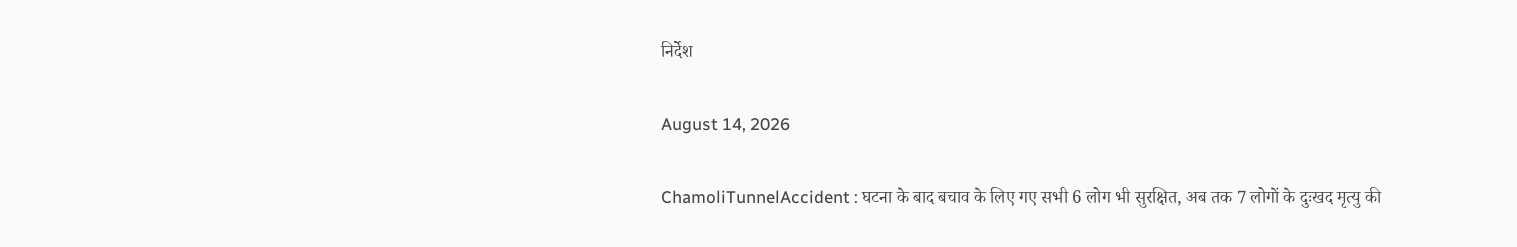निर्देश

August 14, 2026

ChamoliTunnelAccident : घटना के बाद बचाव के लिए गए सभी 6 लोग भी सुरक्षित, अब तक 7 लोगों के दुःखद मृत्यु की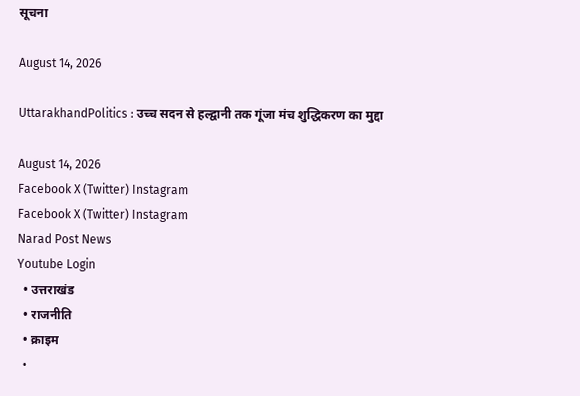सूचना

August 14, 2026

UttarakhandPolitics : उच्च सदन से हल्द्वानी तक गूंजा मंच शुद्धिकरण का मुद्दा

August 14, 2026
Facebook X (Twitter) Instagram
Facebook X (Twitter) Instagram
Narad Post News
Youtube Login
  • उत्तराखंड
  • राजनीति
  • क्राइम
  •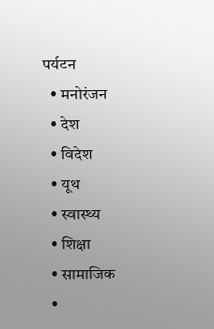पर्यटन
  • मनोरंजन
  • देश
  • विदेश
  • यूथ
  • स्वास्थ्य
  • शिक्षा
  • सामाजिक
  •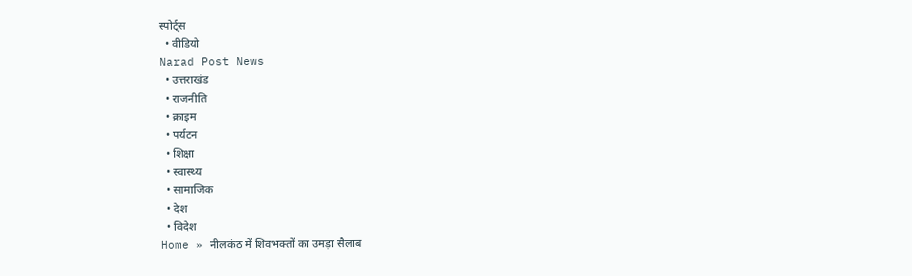स्पोर्ट्स
  • वीडियो
Narad Post News
  • उत्तराखंड
  • राजनीति
  • क्राइम
  • पर्यटन
  • शिक्षा
  • स्वास्थ्य
  • सामाजिक
  • देश
  • विदेश
Home » नीलकंठ में शिवभक्तों का उमड़ा सैलाब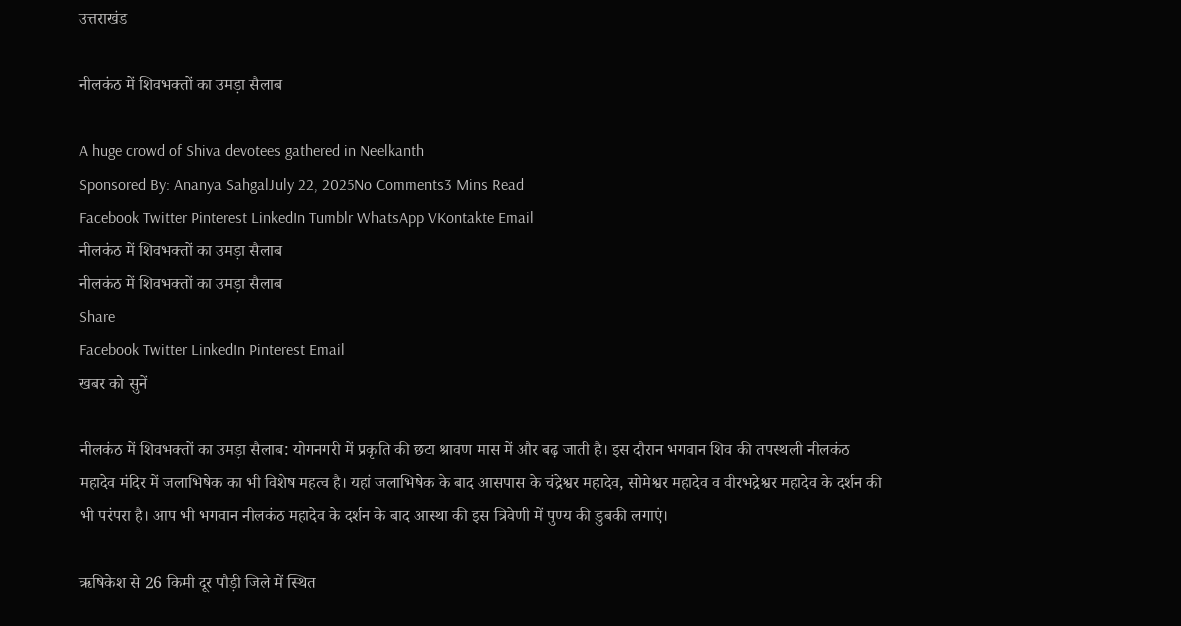उत्तराखंड

नीलकंठ में शिवभक्तों का उमड़ा सैलाब

A huge crowd of Shiva devotees gathered in Neelkanth
Sponsored By: Ananya SahgalJuly 22, 2025No Comments3 Mins Read
Facebook Twitter Pinterest LinkedIn Tumblr WhatsApp VKontakte Email
नीलकंठ में शिवभक्तों का उमड़ा सैलाब
नीलकंठ में शिवभक्तों का उमड़ा सैलाब
Share
Facebook Twitter LinkedIn Pinterest Email
खबर को सुनें

नीलकंठ में शिवभक्तों का उमड़ा सैलाब: योगनगरी में प्रकृति की छटा श्रावण मास में और बढ़ जाती है। इस दौरान भगवान शिव की तपस्थली नीलकंठ महादेव मंदिर में जलाभिषेक का भी विशेष महत्व है। यहां जलाभिषेक के बाद आसपास के चंद्रेश्वर महादेव, सोमेश्वर महादेव व वीरभद्रेश्वर महादेव के दर्शन की भी परंपरा है। आप भी भगवान नीलकंठ महादेव के दर्शन के बाद आस्था की इस त्रिवेणी में पुण्य की डुबकी लगाएं।

ऋषिकेश से 26 किमी दूर पौड़ी जिले में स्थित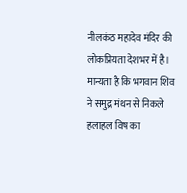नीलकंठ महादेव मंदिर की लोकप्रियता देशभर में है। मान्यता है कि भगवान शिव ने समुद्र मंथन से निकले हलाहल विष का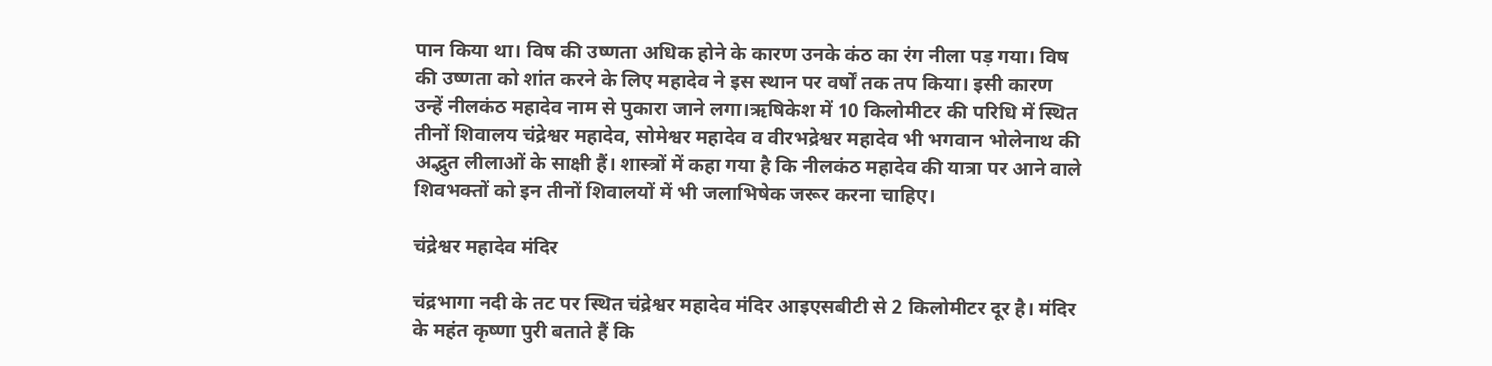पान किया था। विष की उष्णता अधिक होने के कारण उनके कंठ का रंग नीला पड़ गया। विष की उष्णता को शांत करने के लिए महादेव ने इस स्थान पर वर्षों तक तप किया। इसी कारण उन्हें नीलकंठ महादेव नाम से पुकारा जाने लगा।ऋषिकेश में 10 किलोमीटर की परिधि में स्थित तीनों शिवालय चंद्रेश्वर महादेव, सोमेश्वर महादेव व वीरभद्रेश्वर महादेव भी भगवान भोलेनाथ की अद्भुत लीलाओं के साक्षी हैं। शास्त्रों में कहा गया है कि नीलकंठ महादेव की यात्रा पर आने वाले शिवभक्तों को इन तीनों शिवालयों में भी जलाभिषेक जरूर करना चाहिए।

चंद्रेश्वर महादेव मंदिर

चंद्रभागा नदी के तट पर स्थित चंद्रेश्वर महादेव मंदिर आइएसबीटी से 2 किलोमीटर दूर है। मंदिर के महंत कृष्णा पुरी बताते हैं कि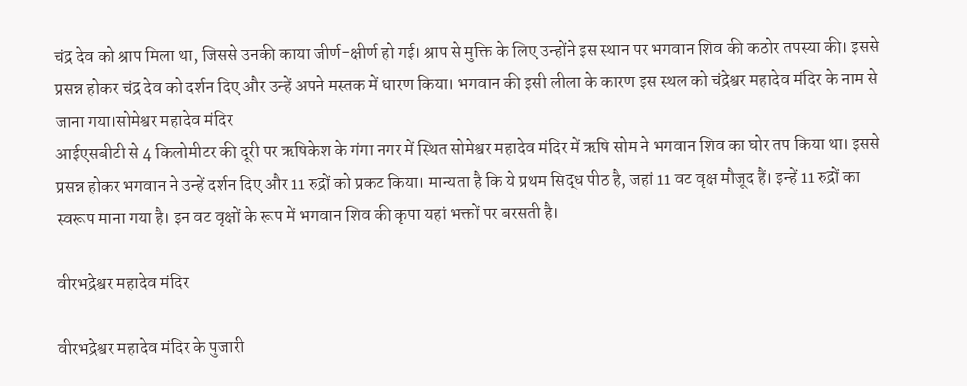चंद्र देव को श्राप मिला था, जिससे उनकी काया जीर्ण-क्षीर्ण हो गई। श्राप से मुक्ति के लिए उन्होंने इस स्थान पर भगवान शिव की कठोर तपस्या की। इससे प्रसन्न होकर चंद्र देव को दर्शन दिए और उन्हें अपने मस्तक में धारण किया। भगवान की इसी लीला के कारण इस स्थल को चंद्रेश्वर महादेव मंदिर के नाम से जाना गया।सोमेश्वर महादेव मंदिर
आईएसबीटी से 4 किलोमीटर की दूरी पर ऋषिकेश के गंगा नगर में स्थित सोमेश्वर महादेव मंदिर में ऋषि सोम ने भगवान शिव का घोर तप किया था। इससे प्रसन्न होकर भगवान ने उन्हें दर्शन दिए और 11 रुद्रों को प्रकट किया। मान्यता है कि ये प्रथम सिद्ध पीठ है, जहां 11 वट वृक्ष मौजूद हैं। इन्हें 11 रुद्रों का स्वरूप माना गया है। इन वट वृक्षों के रूप में भगवान शिव की कृपा यहां भक्तों पर बरसती है।

वीरभद्रेश्वर महादेव मंदिर

वीरभद्रेश्वर महादेव मंदिर के पुजारी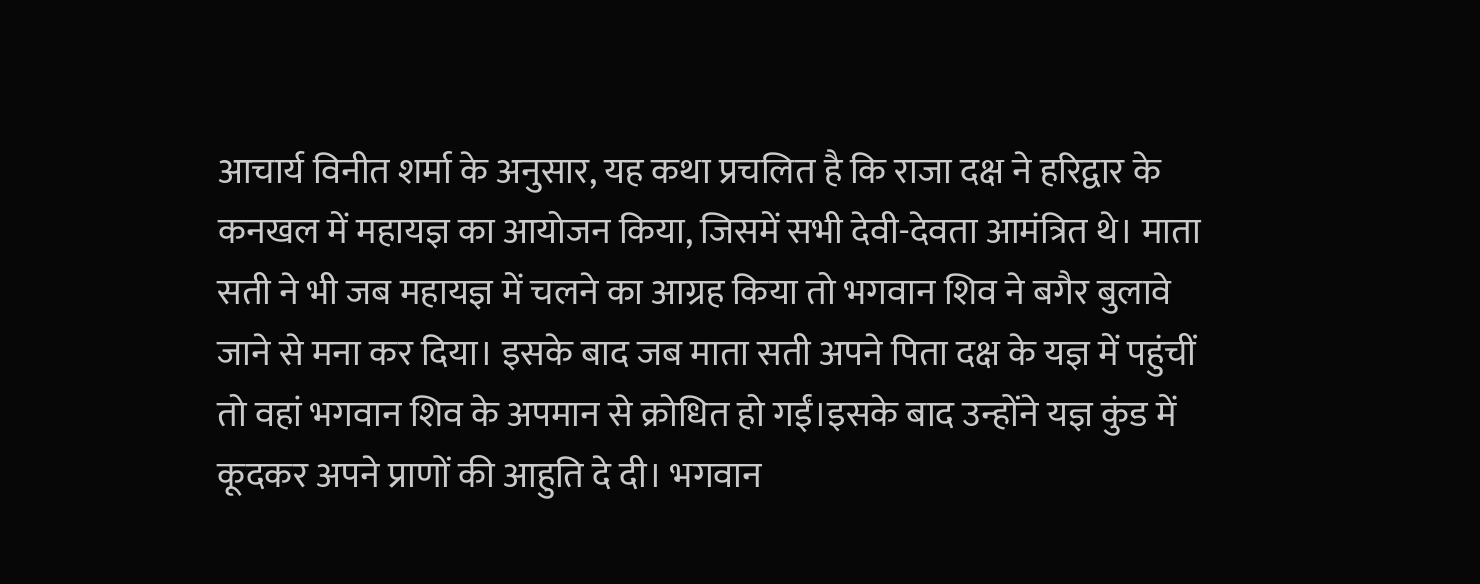आचार्य विनीत शर्मा के अनुसार, यह कथा प्रचलित है कि राजा दक्ष ने हरिद्वार के कनखल में महायज्ञ का आयोजन किया, जिसमें सभी देवी-देवता आमंत्रित थे। माता सती ने भी जब महायज्ञ में चलने का आग्रह किया तो भगवान शिव ने बगैर बुलावे जाने से मना कर दिया। इसके बाद जब माता सती अपने पिता दक्ष के यज्ञ में पहुंचीं तो वहां भगवान शिव के अपमान से क्रोधित हो गईं।इसके बाद उन्होंने यज्ञ कुंड में कूदकर अपने प्राणों की आहुति दे दी। भगवान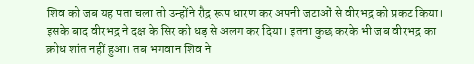शिव को जब यह पता चला तो उन्होंने रौद्र रूप धारण कर अपनी जटाओं से वीरभद्र को प्रकट किया। इसके बाद वीरभद्र ने दक्ष के सिर को धड़ से अलग कर दिया। इतना कुछ करके भी जब वीरभद्र का क्रोध शांत नहीं हुआ। तब भगवान शिव ने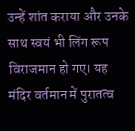उन्हें शांत कराया और उनके साथ स्वयं भी लिंग रूप विराजमान हो गए। यह मंदिर वर्तमान में पुरातत्व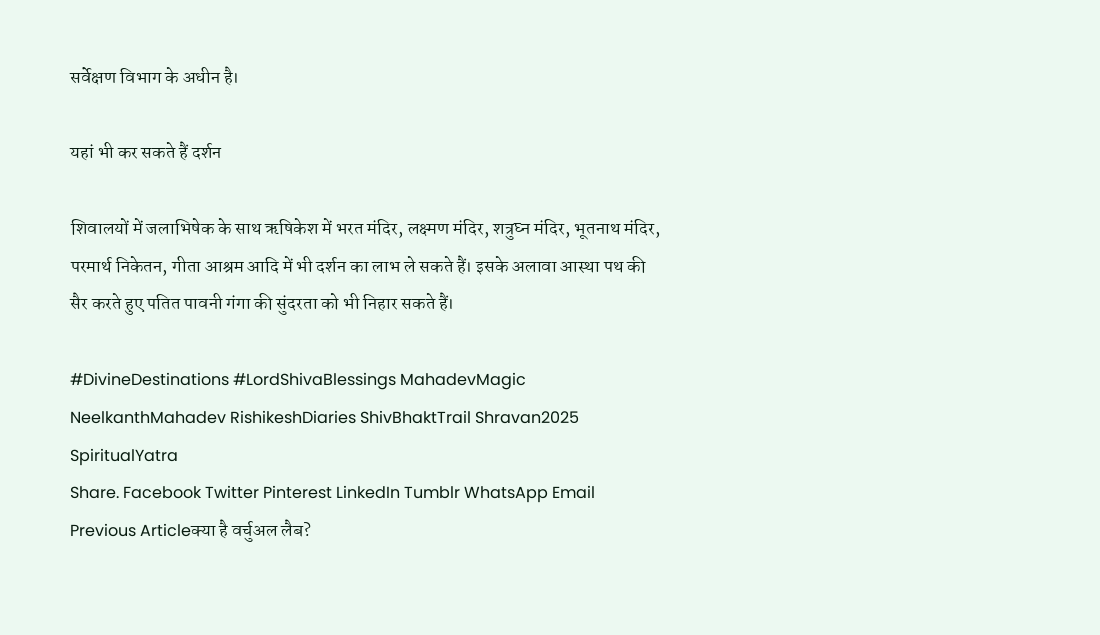सर्वेक्षण विभाग के अधीन है।

यहां भी कर सकते हैं दर्शन

शिवालयों में जलाभिषेक के साथ ऋषिकेश में भरत मंदिर, लक्ष्मण मंदिर, शत्रुघ्न मंदिर, भूतनाथ मंदिर, परमार्थ निकेतन, गीता आश्रम आदि में भी दर्शन का लाभ ले सकते हैं। इसके अलावा आस्था पथ की सैर करते हुए पतित पावनी गंगा की सुंदरता को भी निहार सकते हैं।

#DivineDestinations #LordShivaBlessings MahadevMagic NeelkanthMahadev RishikeshDiaries ShivBhaktTrail Shravan2025 SpiritualYatra
Share. Facebook Twitter Pinterest LinkedIn Tumblr WhatsApp Email
Previous Articleक्या है वर्चुअल लैब?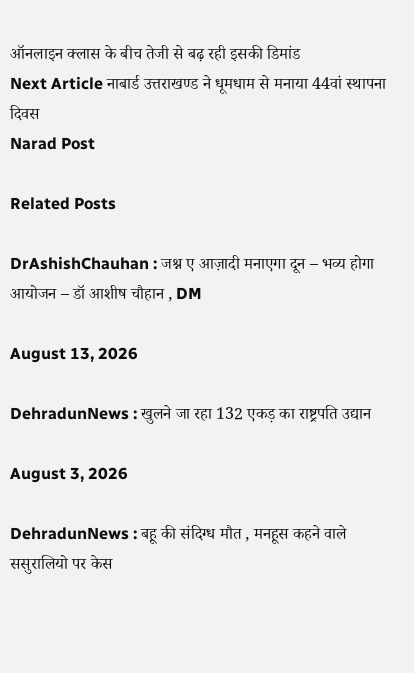ऑनलाइन क्लास के बीच तेजी से बढ़ रही इसकी डिमांड
Next Article नाबार्ड उत्तराखण्ड ने धूमधाम से मनाया 44वां स्थापना दिवस
Narad Post

Related Posts

DrAshishChauhan : जश्न ए आज़ादी मनाएगा दून – भव्य होगा आयोजन – डॉ आशीष चौहान , DM

August 13, 2026

DehradunNews : खुलने जा रहा 132 एकड़ का राष्ट्रपति उद्यान

August 3, 2026

DehradunNews : बहू की संदिग्ध मौत , मनहूस कहने वाले ससुरालियो पर केस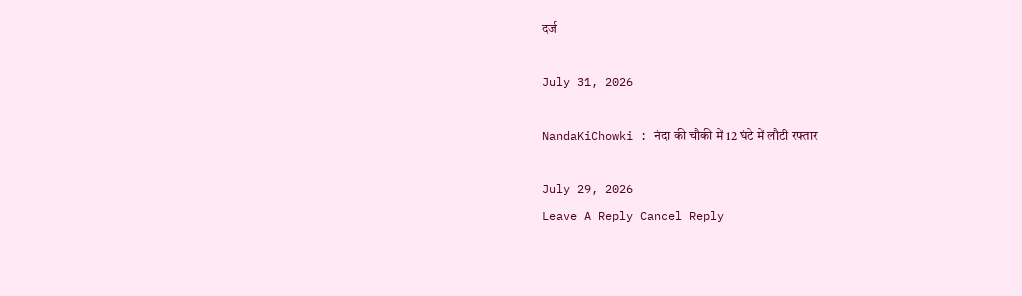दर्ज

July 31, 2026

NandaKiChowki : नंदा की चौकी में 12 घंटे में लौटी रफ्तार

July 29, 2026
Leave A Reply Cancel Reply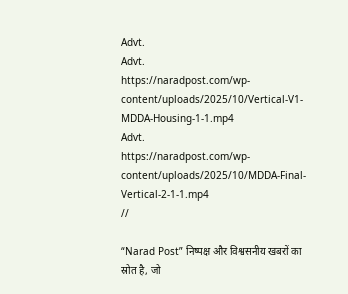Advt.
Advt.
https://naradpost.com/wp-content/uploads/2025/10/Vertical-V1-MDDA-Housing-1-1.mp4
Advt.
https://naradpost.com/wp-content/uploads/2025/10/MDDA-Final-Vertical-2-1-1.mp4
//

“Narad Post” निष्पक्ष और विश्वसनीय खबरों का स्रोत है, जो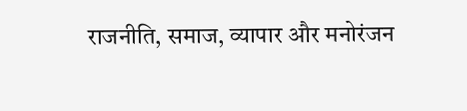राजनीति, समाज, व्यापार और मनोरंजन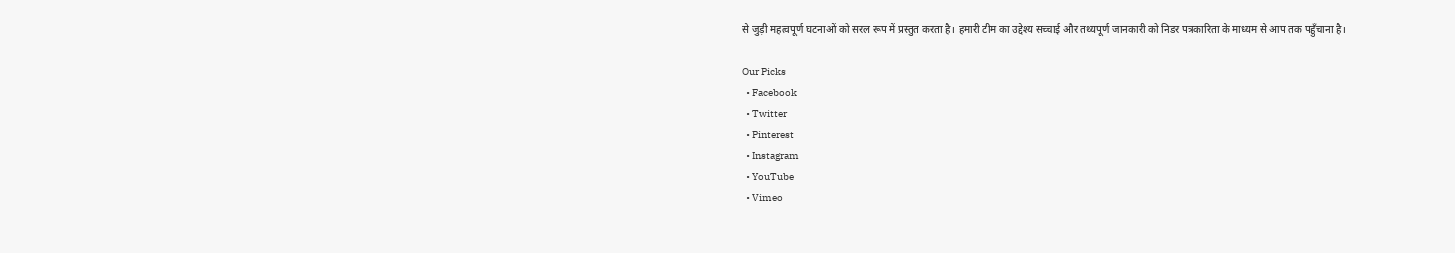से जुड़ी महत्वपूर्ण घटनाओं को सरल रूप में प्रस्तुत करता है। हमारी टीम का उद्देश्य सच्चाई और तथ्यपूर्ण जानकारी को निडर पत्रकारिता के माध्यम से आप तक पहुँचाना है।

Our Picks
  • Facebook
  • Twitter
  • Pinterest
  • Instagram
  • YouTube
  • Vimeo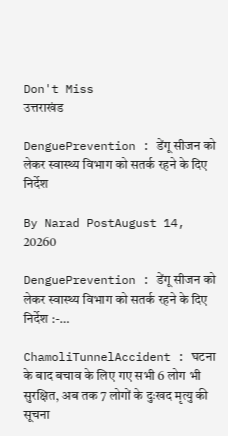Don't Miss
उत्तराखंड

DenguePrevention : डेंगू सीजन को लेकर स्वास्थ्य विभाग को सतर्क रहने के दिए निर्देश

By Narad PostAugust 14, 20260

DenguePrevention : डेंगू सीजन को लेकर स्वास्थ्य विभाग को सतर्क रहने के दिए निर्देश :-…

ChamoliTunnelAccident : घटना के बाद बचाव के लिए गए सभी 6 लोग भी सुरक्षित, अब तक 7 लोगों के दुःखद मृत्यु की सूचना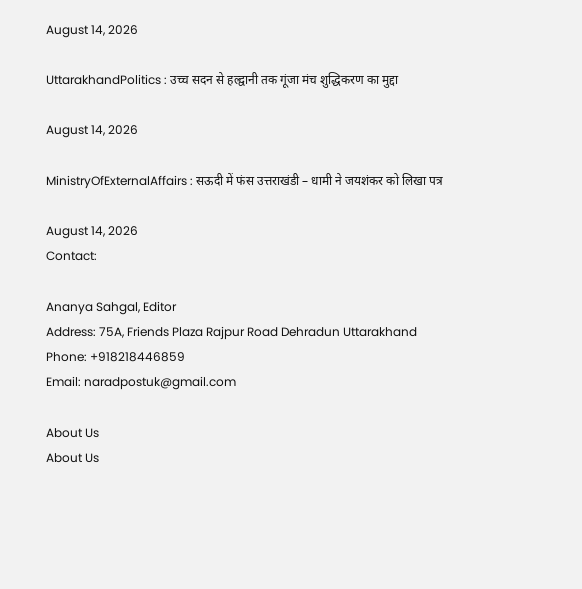August 14, 2026

UttarakhandPolitics : उच्च सदन से हल्द्वानी तक गूंजा मंच शुद्धिकरण का मुद्दा

August 14, 2026

MinistryOfExternalAffairs : सऊदी में फंस उत्तराखंडी – धामी ने जयशंकर को लिखा पत्र

August 14, 2026
Contact:

Ananya Sahgal, Editor
Address: 75A, Friends Plaza Rajpur Road Dehradun Uttarakhand
Phone: +918218446859
Email: naradpostuk@gmail.com

About Us
About Us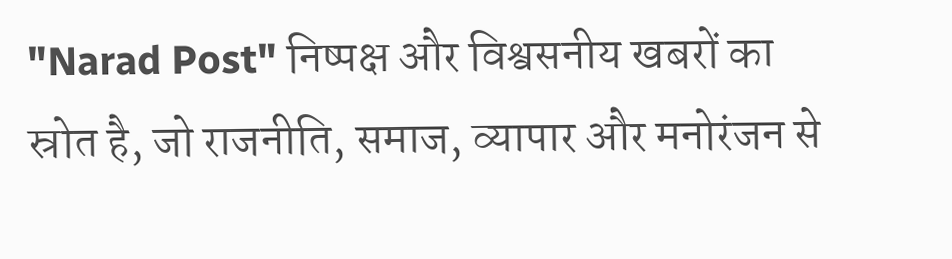"Narad Post" निष्पक्ष और विश्वसनीय खबरों का स्रोत है, जो राजनीति, समाज, व्यापार और मनोरंजन से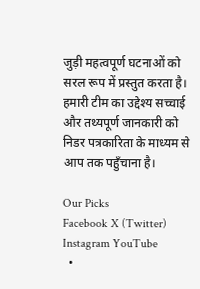जुड़ी महत्वपूर्ण घटनाओं को सरल रूप में प्रस्तुत करता है। हमारी टीम का उद्देश्य सच्चाई और तथ्यपूर्ण जानकारी को निडर पत्रकारिता के माध्यम से आप तक पहुँचाना है।

Our Picks
Facebook X (Twitter) Instagram YouTube
  •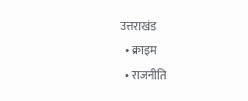उत्तराखंड
  • क्राइम
  • राजनीति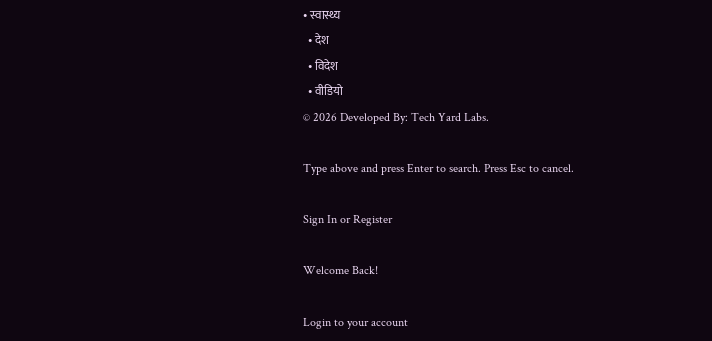• स्वास्थ्य
  • देश
  • विदेश
  • वीडियो
© 2026 Developed By: Tech Yard Labs.

Type above and press Enter to search. Press Esc to cancel.

Sign In or Register

Welcome Back!

Login to your account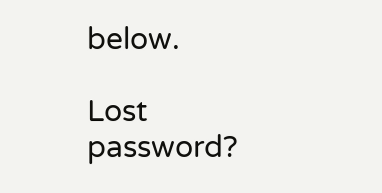below.

Lost password?